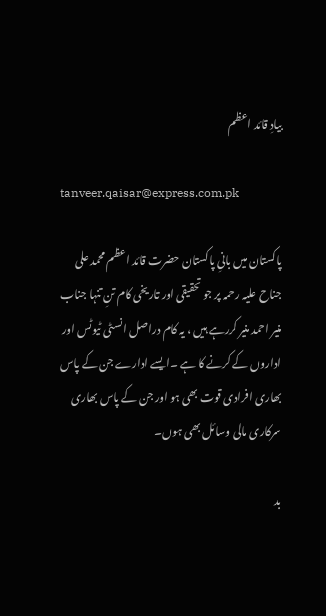بیادِ قائد اعظم

tanveer.qaisar@express.com.pk

پاکستان میں بانیِ پاکستان حضرت قائد اعظم محمد علی جناح علیہ رحمہ پر جو تحقیقی اور تاریخی کام تنِ تنہا جناب منیر احمد منیر کررہے ہیں ، یہ کام دراصل انسٹی ٹیوٹس اور اداروں کے کرنے کا ہے ۔ایسے ادارے جن کے پاس بھاری افرادی قوت بھی ہو اور جن کے پاس بھاری سرکاری مالی وسائل بھی ہوں۔

بد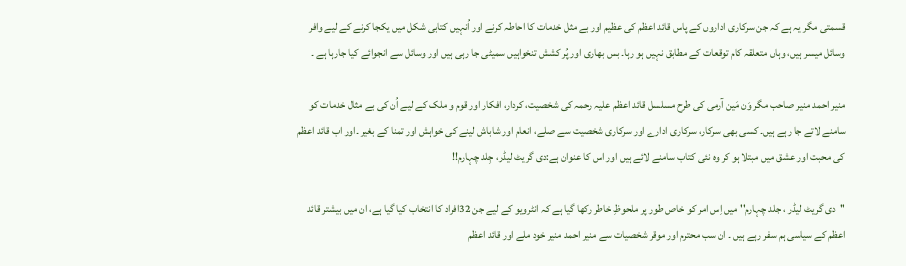قسمتی مگر یہ ہے کہ جن سرکاری اداروں کے پاس قائد اعظم کی عظیم اور بے مثل خدمات کا احاطہ کرنے اور اُنہیں کتابی شکل میں یکجا کرنے کے لیے وافر وسائل میسر ہیں، وہاں متعلقہ کام توقعات کے مطابق نہیں ہو رہا۔ بس بھاری اور پُر کشش تنخواہیں سمیٹی جا رہی ہیں اور وسائل سے انجوائے کیا جارہا ہے ۔

منیر احمد منیر صاحب مگر وَن مَین آرمی کی طرح مسلسل قائد اعظم علیہ رحمہ کی شخصیت، کردار، افکار اور قوم و ملک کے لیے اُن کی بے مثال خدمات کو سامنے لاتے جا رہے ہیں۔ کسی بھی سرکار، سرکاری ادارے اور سرکاری شخصیت سے صلے، انعام اور شاباش لینے کی خواہش اور تمنا کے بغیر ۔اور اب قائد اعظم کی محبت اور عشق میں مبتلا ہو کر وہ نئی کتاب سامنے لائے ہیں اور اس کا عنوان ہے:دی گریٹ لیڈر، جِلد چہارم!!

''دی گریٹ لیڈر ، جلد چہارم'' میں اِس امر کو خاص طور پر ملحوظِ خاطر رکھا گیا ہے کہ انٹرویو کے لیے جن 32افراد کا انتخاب کیا گیا ہے، ان میں بیشتر قائد اعظم کے سیاسی ہم سفر رہے ہیں ۔ ان سب محترم اور موقر شخصیات سے منیر احمد منیر خود ملے اور قائد اعظم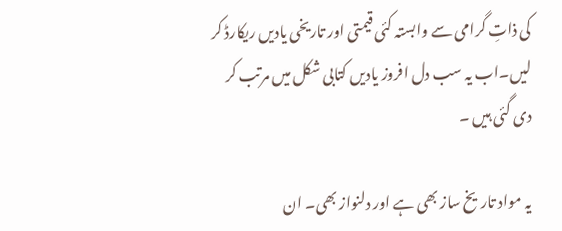کی ذاتِ گرامی سے وابستہ کئی قیمتی اور تاریخی یادیں ریکارڈ کر لیں۔اب یہ سب دل افروز یادیں کتابی شکل میں مرتب کر دی گئی ہیں ۔

یہ مواد تاریخ ساز بھی ہے اور دلنواز بھی۔ ان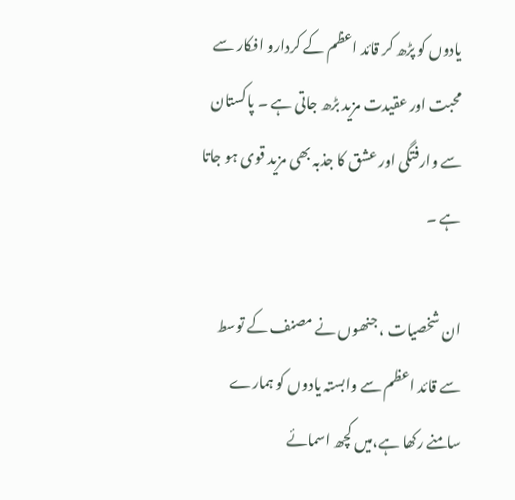یادوں کو پڑھ کر قائد اعظم کے کردارو افکار سے محبت اور عقیدت مزید بڑھ جاتی ہے ۔ پاکستان سے وارفتگی اور عشق کا جذبہ بھی مزید قوی ہو جاتا ہے ۔

ان شخصیات ، جنھوں نے مصنف کے توسط سے قائد اعظم سے وابستہ یادوں کو ہمارے سامنے رکھا ہے،میں کچھ اسمائے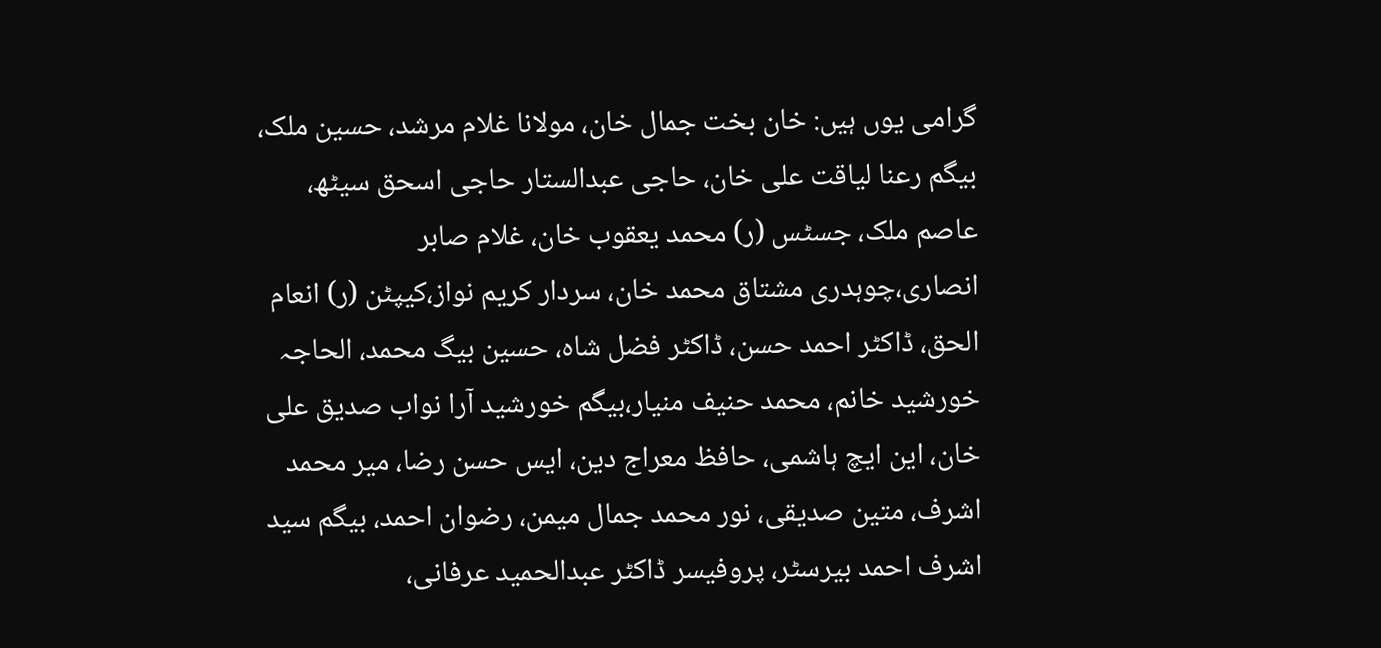گرامی یوں ہیں: خان بخت جمال خان، مولانا غلام مرشد، حسین ملک، بیگم رعنا لیاقت علی خان، حاجی عبدالستار حاجی اسحق سیٹھ، عاصم ملک، جسٹس (ر) محمد یعقوب خان، غلام صابر انصاری،چوہدری مشتاق محمد خان، سردار کریم نواز،کیپٹن (ر) انعام الحق، ڈاکٹر احمد حسن، ڈاکٹر فضل شاہ، حسین بیگ محمد، الحاجہ خورشید خانم، محمد حنیف منیار،بیگم خورشید آرا نواب صدیق علی خان، این ایچ ہاشمی، حافظ معراج دین، ایس حسن رضا، میر محمد اشرف، متین صدیقی، نور محمد جمال میمن، رضوان احمد، بیگم سید اشرف احمد بیرسٹر، پروفیسر ڈاکٹر عبدالحمید عرفانی،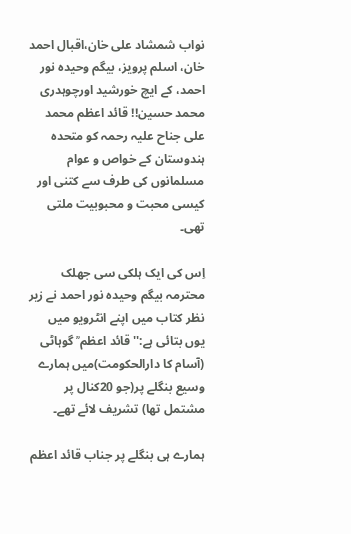نواب شمشاد علی خان،اقبال احمد خان، اسلم پرویز، بیگم وحیدہ نور احمد، کے ایچ خورشید اورچوہدری محمد حسین!! قائد اعظم محمد علی جناح علیہ رحمہ کو متحدہ ہندوستان کے خواص و عوام مسلمانوں کی طرف سے کتنی اور کیسی محبت و محبوبیت ملتی تھی۔

اِس کی ایک ہلکی سی جھلک محترمہ بیگم وحیدہ نور احمد نے زیر نظر کتاب میں اپنے انٹرویو میں یوں بتائی ہے:'' قائد اعظم ؒ گوہاٹی (آسام کا دارالحکومت)میں ہمارے وسیع بنگلے پر(جو 20کنال پر مشتمل تھا) تشریف لائے تھے۔

ہمارے ہی بنگلے پر جناب قائد اعظم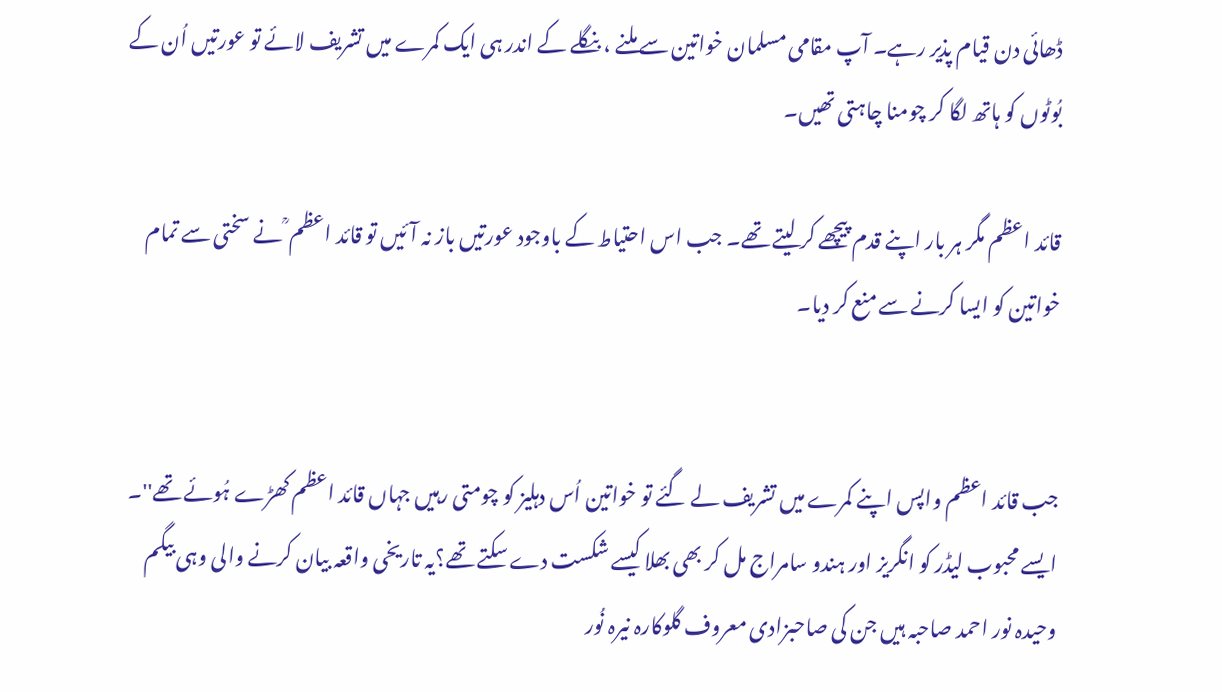ڈھائی دن قیام پذیر رہے۔ آپ مقامی مسلمان خواتین سے ملنے ، بنگلے کے اندر ہی ایک کمرے میں تشریف لائے تو عورتیں اُن کے بُوٹوں کو ہاتھ لگا کر چومنا چاہتی تھیں۔

قائد اعظم مگر ہر بار اپنے قدم پیچھے کر لیتے تھے۔ جب اس احتیاط کے باوجود عورتیں باز نہ آئیں تو قائد اعظم ؒ نے سختی سے تمام خواتین کو ایسا کرنے سے منع کر دیا۔


جب قائد اعظم واپس اپنے کمرے میں تشریف لے گئے تو خواتین اُس دہلیز کو چومتی رہیں جہاں قائد اعظم کھڑے ہُوئے تھے''۔ ایسے محبوب لیڈر کو انگریز اور ہندو سامراج مل کر بھی بھلا کیسے شکست دے سکتے تھے؟یہ تاریخی واقعہ بیان کرنے والی وہی بیگم وحیدہ نور احمد صاحبہ ہیں جن کی صاحبزادی معروف گلوکارہ نیرہ نُور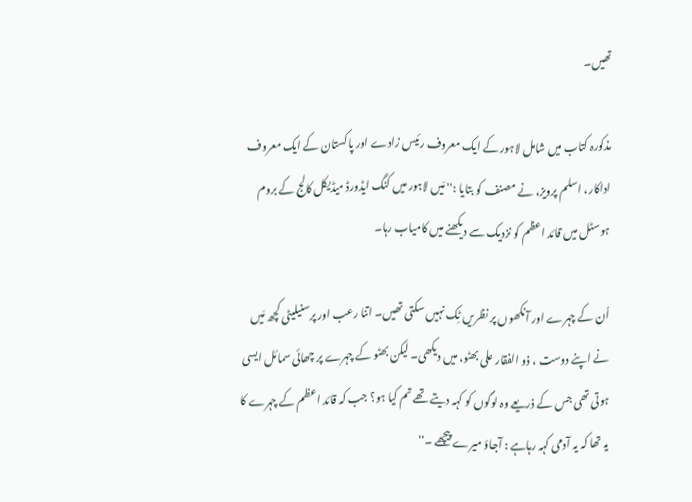تھیں۔

مذکورہ کتاب میں شامل لاہور کے ایک معروف رئیس زادے اور پاکستان کے ایک معروف اداکار، اسلم پرویز، نے مصنف کو بتایا :'' مَیں لاہور میں کنگ ایڈورڈ میڈیکل کالج کے بروم ہوسٹل میں قائد اعظم کو نزدیک سے دیکھنے میں کامیاب رہا۔

اُن کے چہرے اور آنکھوں پر نظریں ٹِک نہیں سکتی تھیں۔ اتنا رعب اور پرسنیلیٹی کچھ مَیں نے اپنے دوست ، ذو الفقار علی بھٹو، میں دیکھی۔ لیکن بھٹو کے چہرے پر چھائی سمائل ایسی ہوتی تھی جس کے ذریعے وہ لوگوں کو کہہ دیتے تھے تم کیا ہو؟ جب کہ قائد اعظم کے چہرے کا یہ تھا کہ یہ آدمی کہہ رہاہے : آجاؤ میرے پیچھے ۔''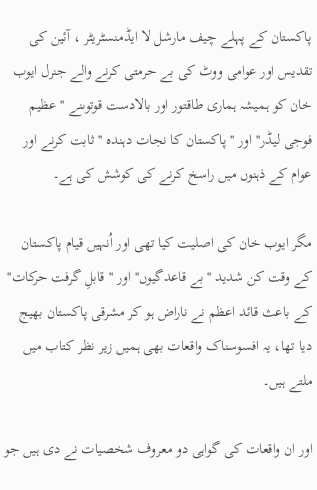پاکستان کے پہلے چیف مارشل لا ایڈمنسٹریٹر ، آئین کی تقدیس اور عوامی ووٹ کی بے حرمتی کرنے والے جنرل ایوب خان کو ہمیشہ ہماری طاقتور اور بالادست قوتوںنے ''عظیم فوجی لیڈر'' اور ''پاکستان کا نجات دہندہ '' ثابت کرنے اور عوام کے ذہنوں میں راسخ کرنے کی کوشش کی ہے۔

مگر ایوب خان کی اصلیت کیا تھی اور اُنہیں قیام پاکستان کے وقت کن شدید ''بے قاعدگیوں'' اور ''قابلِ گرفت حرکات'' کے باعث قائد اعظم نے ناراض ہو کر مشرقی پاکستان بھیج دیا تھا، یہ افسوسناک واقعات بھی ہمیں زیر نظر کتاب میں ملتے ہیں۔

اور ان واقعات کی گواہی دو معروف شخصیات نے دی ہیں جو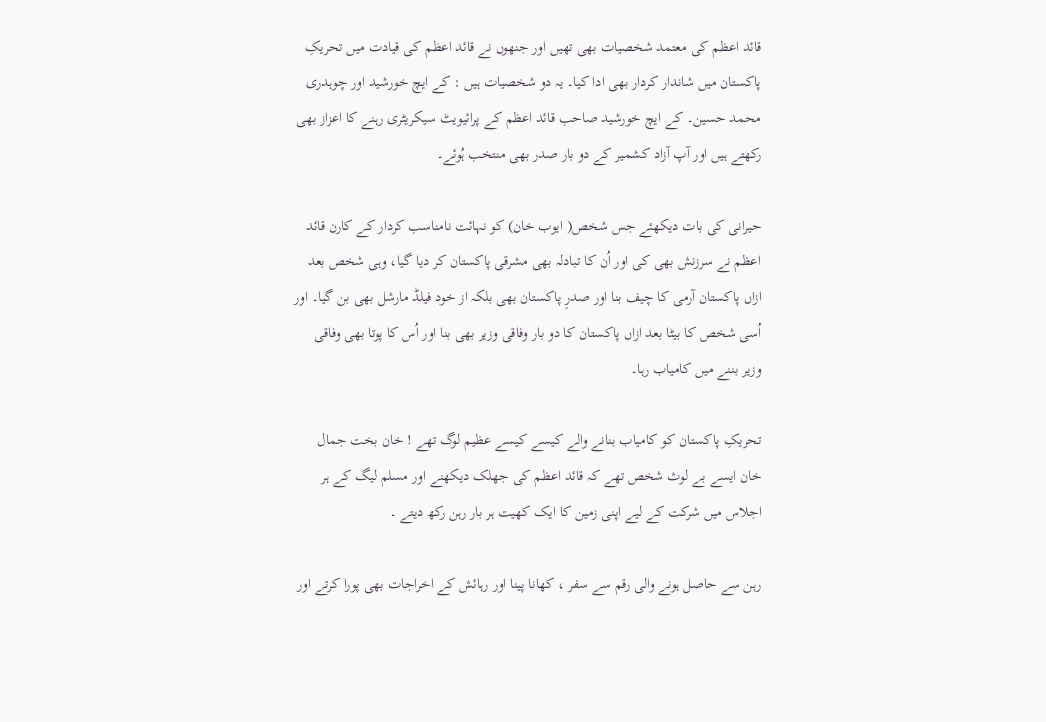قائد اعظم کی معتمد شخصیات بھی تھیں اور جنھوں نے قائد اعظم کی قیادت میں تحریکِ پاکستان میں شاندار کردار بھی ادا کیا۔ یہ دو شخصیات ہیں : کے ایچ خورشید اور چوہدری محمد حسین۔ کے ایچ خورشید صاحب قائد اعظم کے پرائیویٹ سیکریٹری رہنے کا اعزاز بھی رکھتے ہیں اور آپ آزاد کشمیر کے دو بار صدر بھی منتخب ہُوئے۔

حیرانی کی بات دیکھئے جس شخص( ایوب خان) کو نہائت نامناسب کردار کے کارن قائد اعظم نے سرزنش بھی کی اور اُن کا تبادلہ بھی مشرقی پاکستان کر دیا گیا، وہی شخص بعد ازاں پاکستان آرمی کا چیف بنا اور صدرِ پاکستان بھی بلکہ از خود فیلڈ مارشل بھی بن گیا۔ اور اُسی شخص کا بیٹا بعد ازاں پاکستان کا دو بار وفاقی وزیر بھی بنا اور اُس کا پوتا بھی وفاقی وزیر بننے میں کامیاب رہا۔

تحریکِ پاکستان کو کامیاب بنانے والے کیسے کیسے عظیم لوگ تھے ! خان بخت جمال خان ایسے بے لوث شخص تھے کہ قائد اعظم کی جھلک دیکھنے اور مسلم لیگ کے ہر اجلاس میں شرکت کے لیے اپنی زمین کا ایک کھیت ہر بار رہن رکھ دیتے ۔

رہن سے حاصل ہونے والی رقم سے سفر ، کھانا پینا اور رہائش کے اخراجات بھی پورا کرتے اور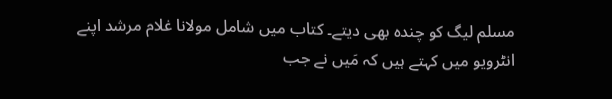مسلم لیگ کو چندہ بھی دیتے۔ کتاب میں شامل مولانا غلام مرشد اپنے انٹرویو میں کہتے ہیں کہ مَیں نے جب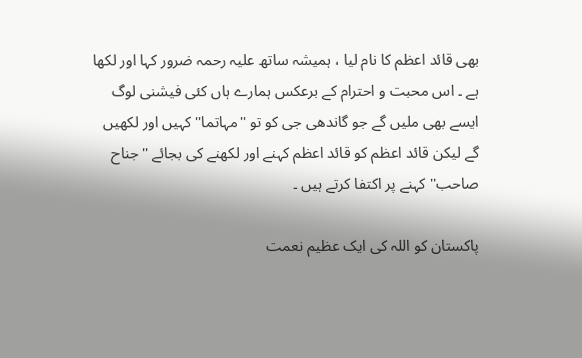بھی قائد اعظم کا نام لیا ، ہمیشہ ساتھ علیہ رحمہ ضرور کہا اور لکھا ہے ۔ اس محبت و احترام کے برعکس ہمارے ہاں کئی فیشنی لوگ ایسے بھی ملیں گے جو گاندھی جی کو تو ''مہاتما'' کہیں اور لکھیں گے لیکن قائد اعظم کو قائد اعظم کہنے اور لکھنے کی بجائے ''جناح صاحب'' کہنے پر اکتفا کرتے ہیں ۔

پاکستان کو اللہ کی ایک عظیم نعمت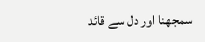سمجھنا اور دل سے قائد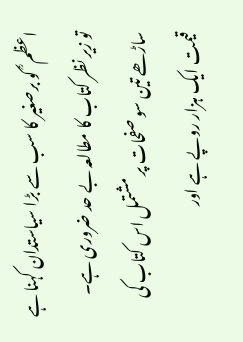اعظم ؒ کو برصغیر کا سب سے بڑا سیاستدان کہنا ہے تو زیر نظر کتاب کا مطالعہ بے حد ضروری ہے۔ ساڑھے تین سو صفحات پر مشتمل اس کتاب کی قیمت ایک ہزار روپے ہے اور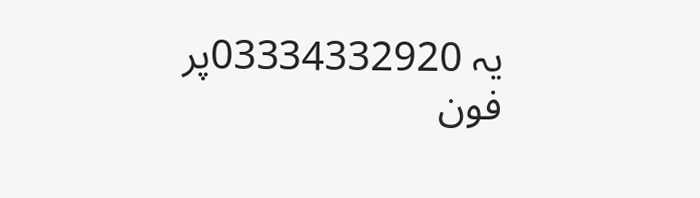یہ 03334332920پر فون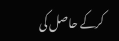کرکے حاصل کی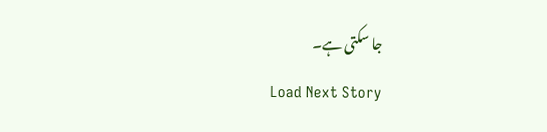جا سکتی ہے۔
Load Next Story